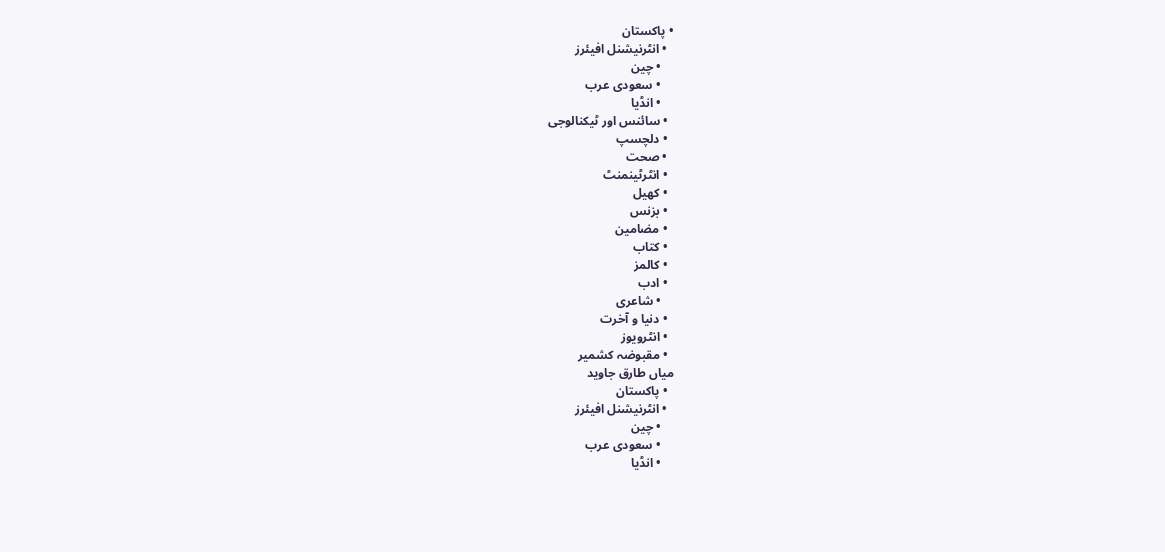• پاکستان
  • انٹرنیشنل افیئرز
    • چین
    • سعودی عرب
    • انڈیا
  • سائنس اور ٹیکنالوجی
  • دلچسپ
  • صحت
  • انٹرٹینمنٹ
  • کھیل
  • بزنس
  • مضامین
  • کتاب
  • کالمز
  • ادب
    • شاعری
  • دنیا و آخرت
  • انٹرویوز
  • مقبوضہ کشمیر
میاں طارق جاوید
  • پاکستان
  • انٹرنیشنل افیئرز
    • چین
    • سعودی عرب
    • انڈیا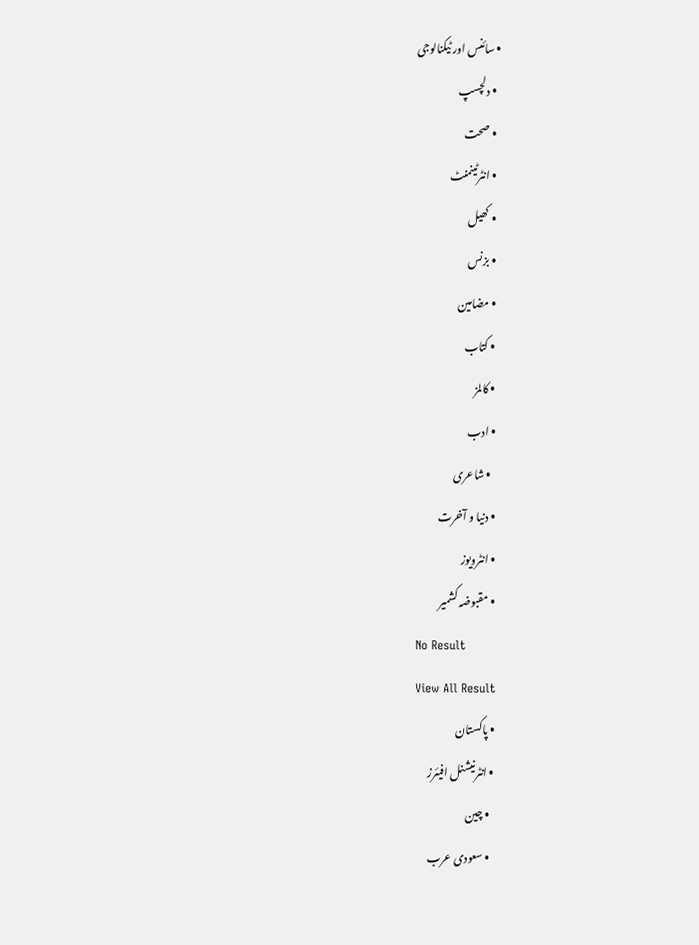• سائنس اور ٹیکنالوجی
  • دلچسپ
  • صحت
  • انٹرٹینمنٹ
  • کھیل
  • بزنس
  • مضامین
  • کتاب
  • کالمز
  • ادب
    • شاعری
  • دنیا و آخرت
  • انٹرویوز
  • مقبوضہ کشمیر
No Result
View All Result
  • پاکستان
  • انٹرنیشنل افیئرز
    • چین
    • سعودی عرب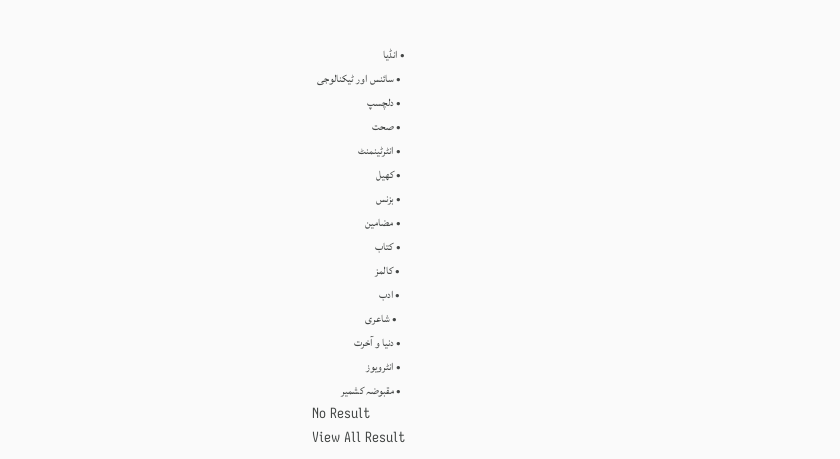• انڈیا
  • سائنس اور ٹیکنالوجی
  • دلچسپ
  • صحت
  • انٹرٹینمنٹ
  • کھیل
  • بزنس
  • مضامین
  • کتاب
  • کالمز
  • ادب
    • شاعری
  • دنیا و آخرت
  • انٹرویوز
  • مقبوضہ کشمیر
No Result
View All Result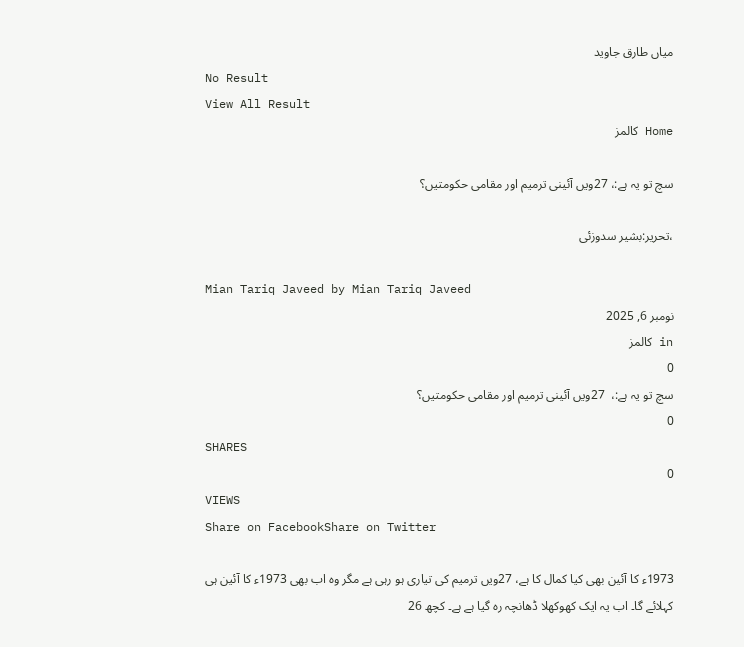میاں طارق جاوید
No Result
View All Result
Home کالمز

سچ تو یہ ہے:، 27ویں آئینی ترمیم اور مقامی حکومتیں؟

،تحریر:بشیر سدوزئی

Mian Tariq Javeed by Mian Tariq Javeed
نومبر 6, 2025
in کالمز
0
سچ تو یہ ہے:،  27ویں آئینی ترمیم اور مقامی حکومتیں؟
0
SHARES
0
VIEWS
Share on FacebookShare on Twitter

1973ء کا آئین بھی کیا کمال کا ہے، 27ویں ترمیم کی تیاری ہو رہی ہے مگر وہ اب بھی 1973ء کا آئین ہی کہلائے گا۔ اب یہ ایک کھوکھلا ڈھانچہ رہ گیا ہے ہے۔ کچھ 26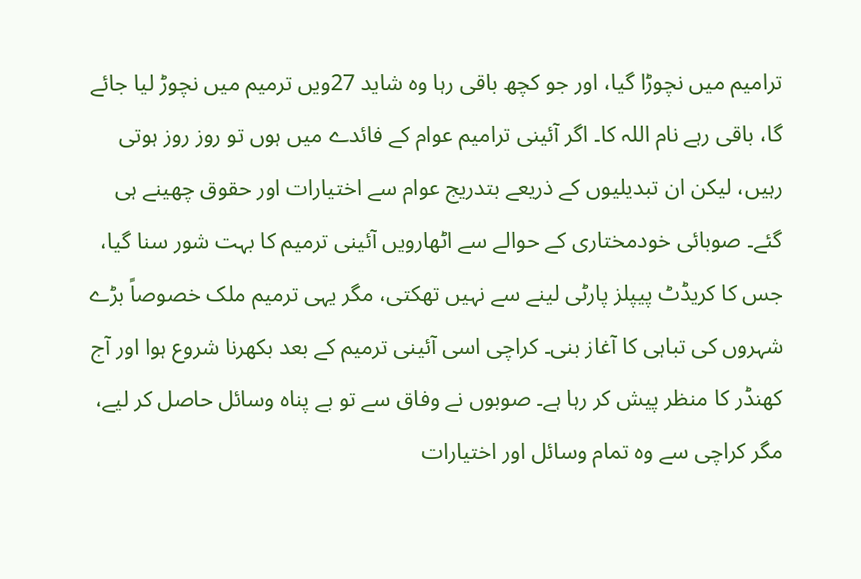ترامیم میں نچوڑا گیا، اور جو کچھ باقی رہا وہ شاید 27ویں ترمیم میں نچوڑ لیا جائے گا، باقی رہے نام اللہ کا۔ اگر آئینی ترامیم عوام کے فائدے میں ہوں تو روز روز ہوتی رہیں، لیکن ان تبدیلیوں کے ذریعے بتدریج عوام سے اختیارات اور حقوق چھینے ہی گئے۔ صوبائی خودمختاری کے حوالے سے اٹھارویں آئینی ترمیم کا بہت شور سنا گیا، جس کا کریڈٹ پیپلز پارٹی لینے سے نہیں تھکتی، مگر یہی ترمیم ملک خصوصاً بڑے شہروں کی تباہی کا آغاز بنی۔ کراچی اسی آئینی ترمیم کے بعد بکھرنا شروع ہوا اور آج کھنڈر کا منظر پیش کر رہا ہے۔ صوبوں نے وفاق سے تو بے پناہ وسائل حاصل کر لیے، مگر کراچی سے وہ تمام وسائل اور اختیارات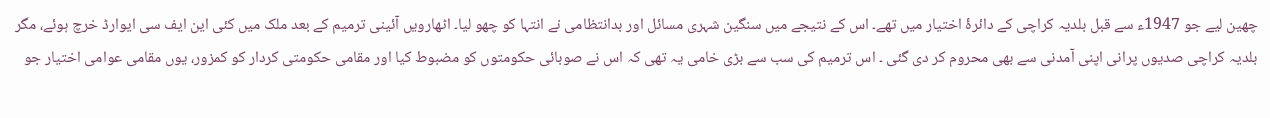چھین لیے جو 1947ء سے قبل بلدیہ کراچی کے دائرۂ اختیار میں تھے۔ اس کے نتیجے میں سنگین شہری مسائل اور بدانتظامی نے انتہا کو چھو لیا۔ اٹھارویں آئینی ترمیم کے بعد ملک میں کئی این ایف سی ایوارڈ خرچ ہوئے، مگر بلدیہ کراچی صدیوں پرانی اپنی آمدنی سے بھی محروم کر دی گئی ۔ اس ترمیم کی سب سے بڑی خامی یہ تھی کہ اس نے صوبائی حکومتوں کو مضبوط کیا اور مقامی حکومتی کردار کو کمزور، یوں مقامی عوامی اختیار جو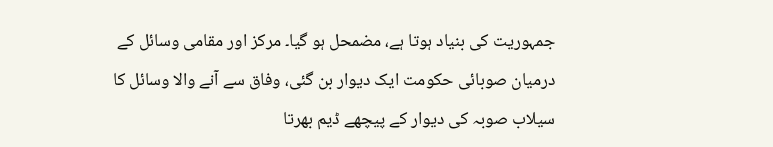جمہوریت کی بنیاد ہوتا ہے، مضمحل ہو گیا۔ مرکز اور مقامی وسائل کے درمیان صوبائی حکومت ایک دیوار بن گئی، وفاق سے آنے والا وسائل کا سیلاب صوبہ کی دیوار کے پیچھے ڈیم بھرتا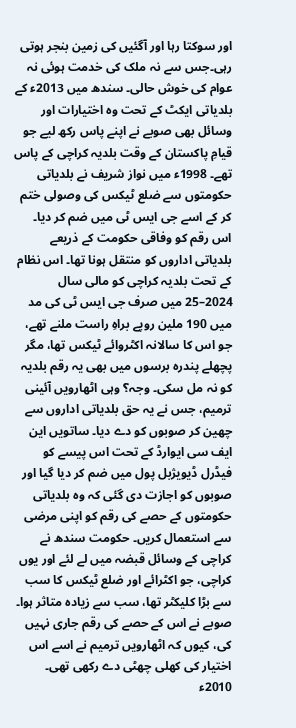اور سوکتا رہا اور آگئیں کی زمین بنجر ہوتی رہی۔جس سے نہ ملک کی خدمت ہوئی نہ عوام کی خوش حالی۔ سندھ میں 2013ء کے بلدیاتی ایکٹ کے تحت وہ اختیارات اور وسائل بھی صوبے نے اپنے پاس رکھ لیے جو قیامِ پاکستان کے وقت بلدیہ کراچی کے پاس تھے۔ 1998ء میں نواز شریف نے بلدیاتی حکومتوں سے ضلع ٹیکس کی وصولی ختم کر کے اسے جی ایس ٹی میں ضم کر دیا۔ اس رقم کو وفاقی حکومت کے ذریعے بلدیاتی اداروں کو منتقل ہونا تھا۔ اس نظام کے تحت بلدیہ کراچی کو مالی سال 2024–25 میں صرف جی ایس ٹی کی مد میں 190 ملین روپے براہِ راست ملنے تھے، جو اس کا سالانہ اکٹروائے ٹیکس تھا، مگر پچھلے پندرہ برسوں میں بھی یہ رقم بلدیہ کو نہ مل سکی۔ وجہ؟ وہی اٹھارویں آئینی ترمیم، جس نے یہ حق بلدیاتی اداروں سے چھین کر صوبوں کو دے دیا۔ ساتویں این ایف سی ایوارڈ کے تحت اس پیسے کو فیڈرل ڈیویژبل پول میں ضم کر دیا گیا اور صوبوں کو اجازت دی گئی کہ وہ بلدیاتی حکومتوں کے حصے کی رقم کو اپنی مرضی سے استعمال کریں۔ حکومت سندھ نے کراچی کے وسائل قبضہ میں لے لئے اور یوں کراچی، جو اکٹرائے اور ضلع ٹیکس کا سب سے بڑا کلیکٹر تھا، سب سے زیادہ متاثر ہوا۔
صوبے نے اس کے حصے کی رقم جاری نہیں کی، کیوں کہ اٹھارویں ترمیم نے اسے اس اختیار کی کھلی چھٹی دے رکھی تھی۔ 2010ء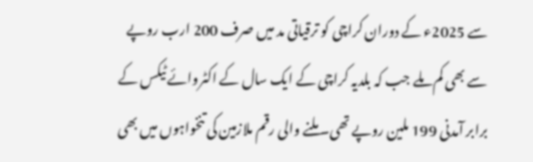سے 2025ء کے دوران کراچی کو ترقیاتی مد میں صرف 200 ارب روپے سے بھی کم ملے جب کہ بلدیہ کراچی کے ایک سال کے اکٹروائے ٹیکس کے برابر آمدنی 199 ملین روپے تھی۔ ملنے والی رقم ملازمین کی تنخواہوں میں بھی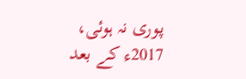پوری نہ ہوئی، 2017ء کے بعد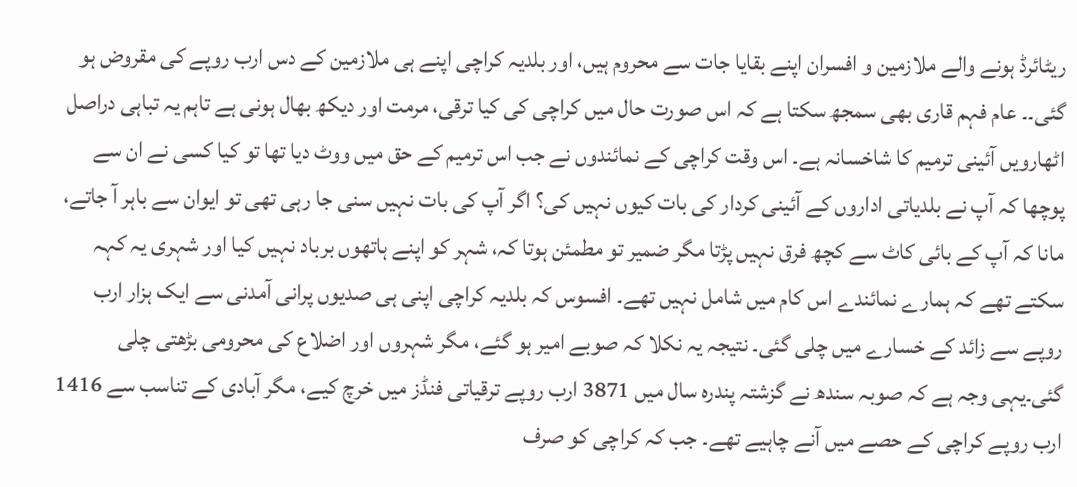ریٹائرڈ ہونے والے ملازمین و افسران اپنے بقایا جات سے محروم ہیں، اور بلدیہ کراچی اپنے ہی ملازمین کے دس ارب روپے کی مقروض ہو گئی۔۔ عام فہم قاری بھی سمجھ سکتا ہے کہ اس صورت حال میں کراچی کی کیا ترقی، مرمت اور دیکھ بھال ہونی ہے تاہم یہ تباہی دراصل اٹھارویں آئینی ترمیم کا شاخسانہ ہے۔ اس وقت کراچی کے نمائندوں نے جب اس ترمیم کے حق میں ووٹ دیا تھا تو کیا کسی نے ان سے پوچھا کہ آپ نے بلدیاتی اداروں کے آئینی کردار کی بات کیوں نہیں کی؟ اگر آپ کی بات نہیں سنی جا رہی تھی تو ایوان سے باہر آ جاتے، مانا کہ آپ کے بائی کاٹ سے کچھ فرق نہیں پڑتا مگر ضمیر تو مطمئن ہوتا کہ، شہر کو اپنے ہاتھوں برباد نہیں کیا اور شہری یہ کہہ سکتے تھے کہ ہمارے نمائندے اس کام میں شامل نہیں تھے۔ افسوس کہ بلدیہ کراچی اپنی ہی صدیوں پرانی آمدنی سے ایک ہزار ارب روپے سے زائد کے خسارے میں چلی گئی۔ نتیجہ یہ نکلا کہ صوبے امیر ہو گئے، مگر شہروں اور اضلاع کی محرومی بڑھتی چلی گئی۔یہی وجہ ہے کہ صوبہ سندھ نے گزشتہ پندرہ سال میں 3871 ارب روپے ترقیاتی فنڈز میں خرچ کیے، مگر آبادی کے تناسب سے 1416 ارب روپے کراچی کے حصے میں آنے چاہیے تھے۔ جب کہ کراچی کو صرف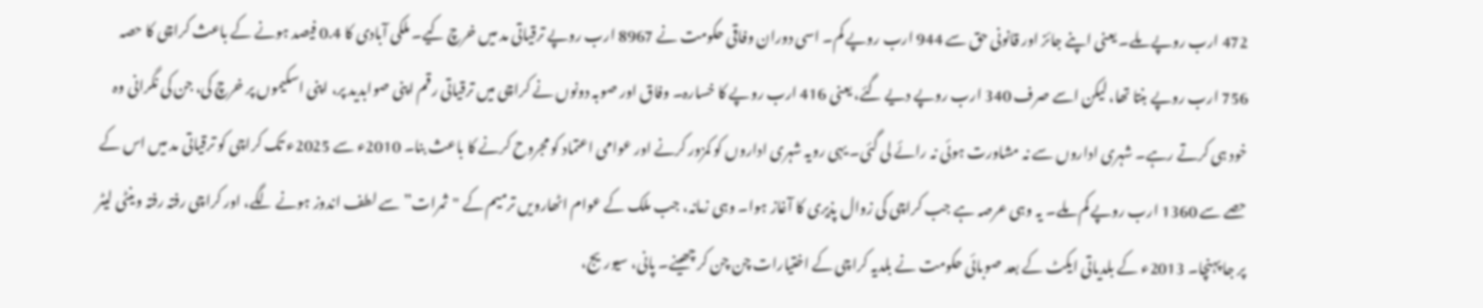472 ارب روپے ملے۔ یعنی اپنے جائز اور قانونی حق سے 944 ارب روپے کم۔ اسی دوران وفاقی حکومت نے 8967 ارب روپے ترقیاتی مد میں خرچ کیے۔ ملکی آبادی کا 0.4 فیصد ہونے کے باعث کراچی کا حصہ 756 ارب روپے بنتا تھا، لیکن اسے صرف 340 ارب روپے دیے گئے، یعنی 416 ارب روپے کا خسارہ۔ وفاق اور صوبہ دونوں نے کراچی میں ترقیاتی رقم اپنی صوابدید پر، اپنی اسکیموں پر خرچ کی، جن کی نگرانی وہ خود ہی کرتے رہے۔ شہری اداروں سے نہ مشاورت ہوئی نہ رائے لی گئی۔ یہی رویہ شہری اداروں کو کمزور کرنے اور عوامی اعتماد کو مجروح کرنے کا باعث بنا۔ 2010ء سے 2025ء تک کراچی کو ترقیاتی مد میں اس کے حصے سے 1360 ارب روپے کم ملے۔ یہ وہی عرصہ ہے جب کراچی کی زوال پذیری کا آغاز ہوا۔ وہی زمانہ، جب ملک کے عوام اٹھارویں ترمیم کے "ثمرات” سے لطف اندوز ہونے لگے، اور کراچی رفتہ رفتہ وینٹی لیٹر پر جا پہنچا۔ 2013ء کے بلدیاتی ایکٹ کے بعد صوبائی حکومت نے بلدیہ کراچی کے اختیارات چن چن کر چھینے۔ پانی، سیوریج،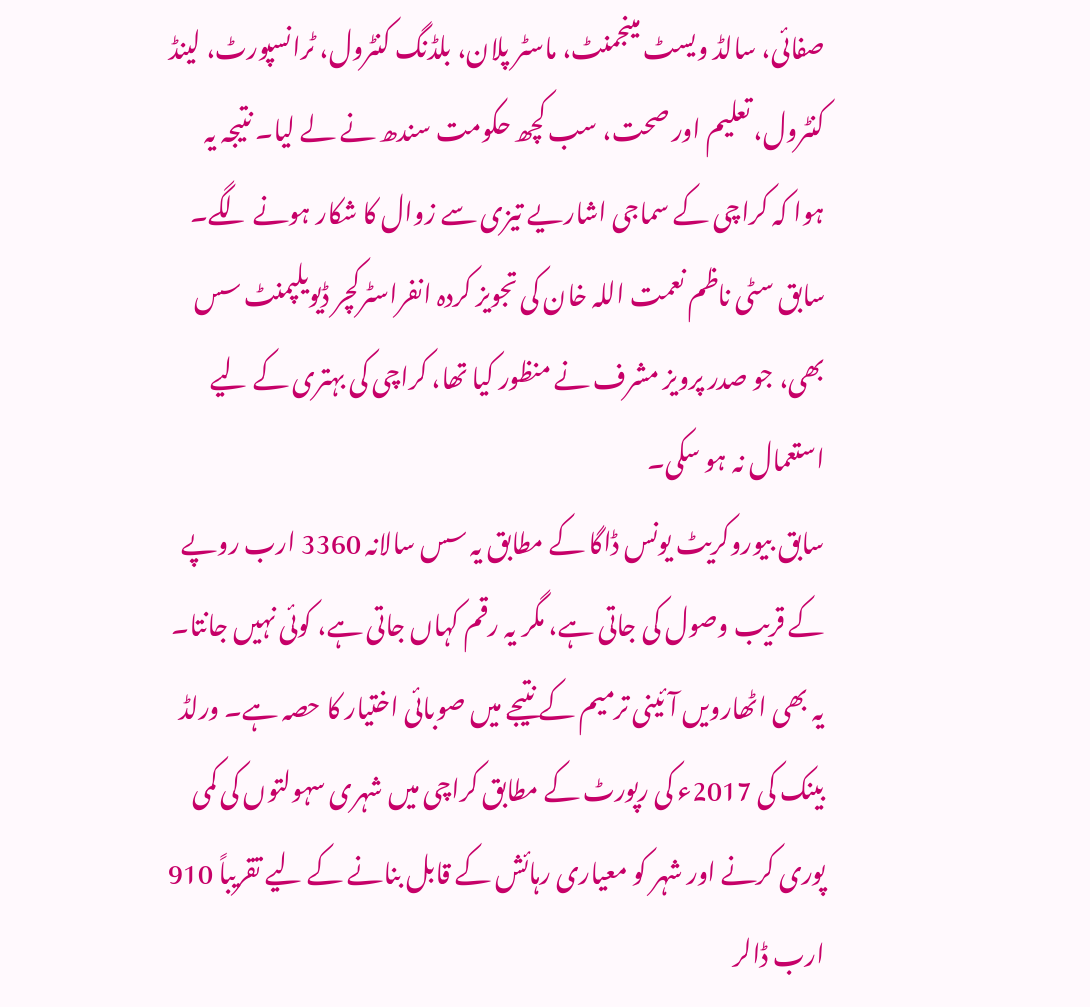صفائی، سالڈ ویسٹ مینجمنٹ، ماسٹر پلان، بلڈنگ کنٹرول، ٹرانسپورٹ، لینڈ کنٹرول، تعلیم اور صحت، سب کچھ حکومت سندھ نے لے لیا۔ نتیجہ یہ ہوا کہ کراچی کے سماجی اشاریے تیزی سے زوال کا شکار ہونے لگے۔ سابق سٹی ناظم نعمت اللہ خان کی تجویز کردہ انفراسٹرکچر ڈیویلپمنٹ سس بھی، جو صدر پرویز مشرف نے منظور کیا تھا، کراچی کی بہتری کے لیے استعمال نہ ہو سکی۔
سابق بیوروکریٹ یونس ڈاگا کے مطابق یہ سس سالانہ 3360 ارب روپے کے قریب وصول کی جاتی ہے، مگر یہ رقم کہاں جاتی ہے، کوئی نہیں جانتا۔ یہ بھی اٹھارویں آئینی ترمیم کے نتیجے میں صوبائی اختیار کا حصہ ہے۔ ورلڈ بینک کی 2017ء کی رپورٹ کے مطابق کراچی میں شہری سہولتوں کی کمی پوری کرنے اور شہر کو معیاری رہائش کے قابل بنانے کے لیے تقریباً 910 ارب ڈالر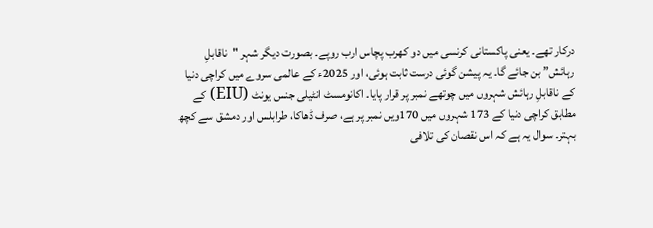درکار تھے۔ یعنی پاکستانی کرنسی میں دو کھرب پچاس ارب روپے۔ بصورت دیگر شہر "ناقابلِ رہائش” بن جائے گا۔ یہ پیشن گوئی درست ثابت ہوئی، اور 2025ء کے عالمی سروے میں کراچی دنیا کے ناقابلِ رہائش شہروں میں چوتھے نمبر پر قرار پایا۔ اکانومسٹ انٹیلی جنس یونٹ (EIU) کے مطابق کراچی دنیا کے 173 شہروں میں 170ویں نمبر پر ہے، صرف ڈھاکا، طرابلس اور دمشق سے کچھ بہتر۔ سوال یہ ہے کہ اس نقصان کی تلافی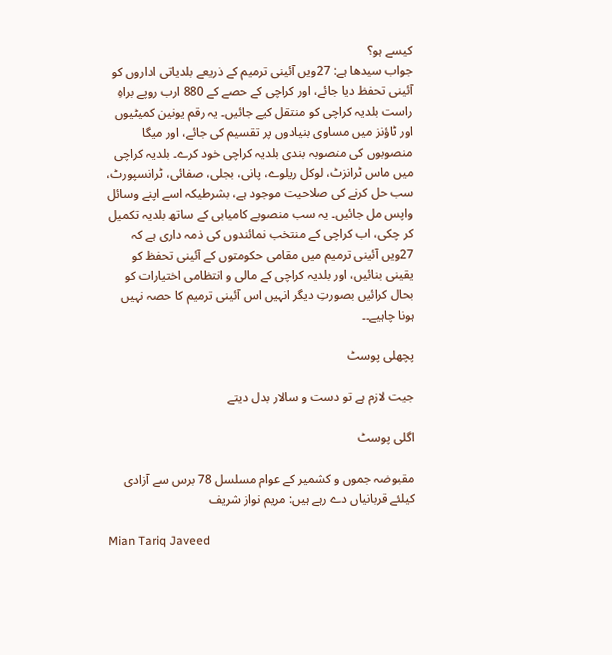کیسے ہو؟
جواب سیدھا ہے: 27ویں آئینی ترمیم کے ذریعے بلدیاتی اداروں کو آئینی تحفظ دیا جائے، اور کراچی کے حصے کے 880 ارب روپے براہِ راست بلدیہ کراچی کو منتقل کیے جائیں۔ یہ رقم یونین کمیٹیوں اور ٹاؤنز میں مساوی بنیادوں پر تقسیم کی جائے، اور میگا منصوبوں کی منصوبہ بندی بلدیہ کراچی خود کرے۔ بلدیہ کراچی میں ماس ٹرانزٹ، لوکل ریلوے، پانی، بجلی، صفائی، ٹرانسپورٹ، سب حل کرنے کی صلاحیت موجود ہے، بشرطیکہ اسے اپنے وسائل واپس مل جائیں۔ یہ سب منصوبے کامیابی کے ساتھ بلدیہ تکمیل کر چکی، اب کراچی کے منتخب نمائندوں کی ذمہ داری ہے کہ 27ویں آئینی ترمیم میں مقامی حکومتوں کے آئینی تحفظ کو یقینی بنائیں، اور بلدیہ کراچی کے مالی و انتظامی اختیارات کو بحال کرائیں بصورتِ دیگر انہیں اس آئینی ترمیم کا حصہ نہیں ہونا چاہیے۔۔

پچھلی پوسٹ

جیت لازم ہے تو دست و سالار بدل دیتے

اگلی پوسٹ

مقبوضہ جموں و کشمیر کے عوام مسلسل 78 برس سے آزادی کیلئے قربانیاں دے رہے ہیں: مریم نواز شریف

Mian Tariq Javeed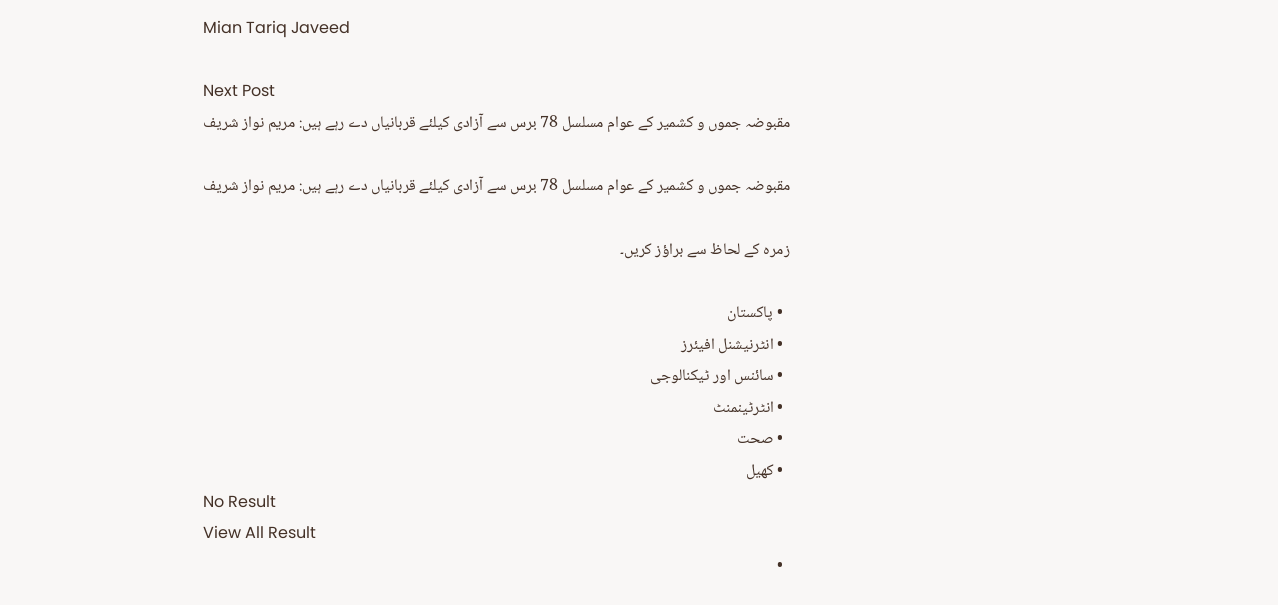Mian Tariq Javeed

Next Post
مقبوضہ جموں و کشمیر کے عوام مسلسل 78 برس سے آزادی کیلئے قربانیاں دے رہے ہیں: مریم نواز شریف

مقبوضہ جموں و کشمیر کے عوام مسلسل 78 برس سے آزادی کیلئے قربانیاں دے رہے ہیں: مریم نواز شریف

زمرہ کے لحاظ سے براؤز کریں۔

  • پاکستان
  • انٹرنیشنل افیئرز
  • سائنس اور ٹیکنالوجی
  • انٹرٹینمنٹ
  • صحت
  • کھیل
No Result
View All Result
  •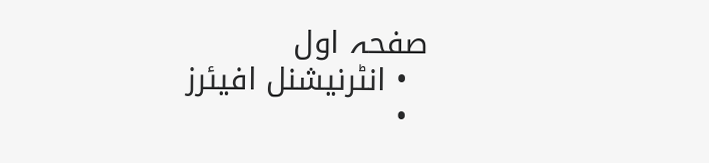صفحہ اول
  • انٹرنیشنل افیئرز
  •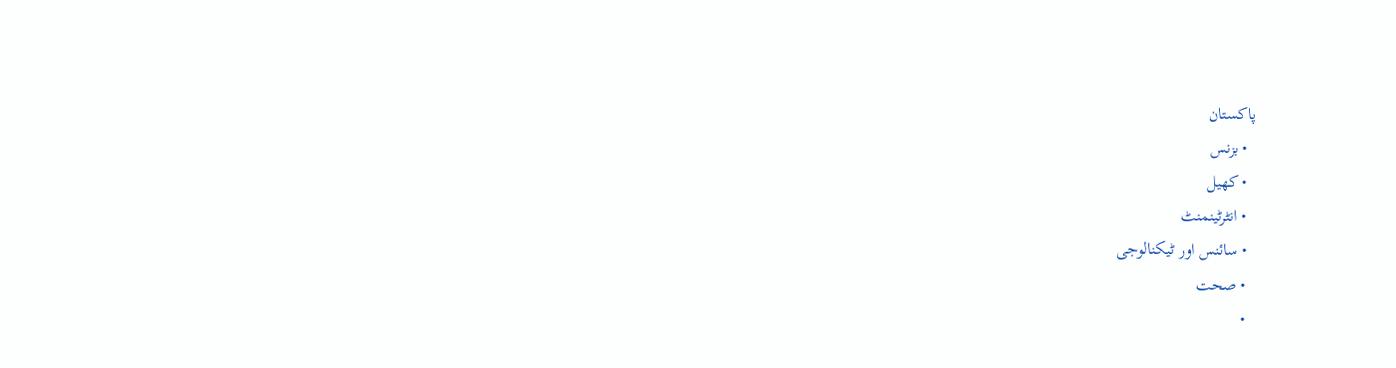پاکستان
  • بزنس
  • کھیل
  • انٹرٹینمنٹ
  • سائنس اور ٹیکنالوجی
  • صحت
  •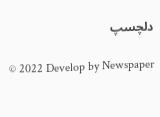دلچسپ

© 2022 Develop by Newspaper